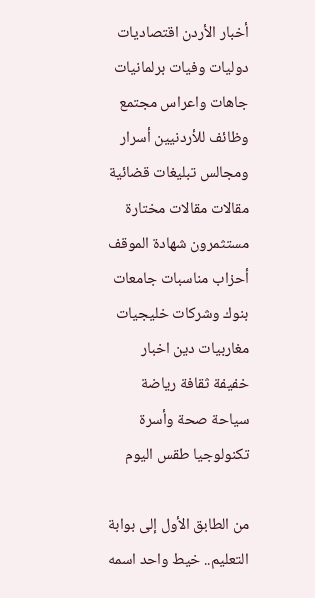أخبار الأردن اقتصاديات دوليات وفيات برلمانيات جاهات واعراس مجتمع وظائف للأردنيين أسرار ومجالس تبليغات قضائية مقالات مقالات مختارة مستثمرون شهادة الموقف أحزاب مناسبات جامعات بنوك وشركات خليجيات مغاربيات دين اخبار خفيفة ثقافة رياضة سياحة صحة وأسرة تكنولوجيا طقس اليوم

من الطابق الأول إلى بوابة التعليم.. خيط واحد اسمه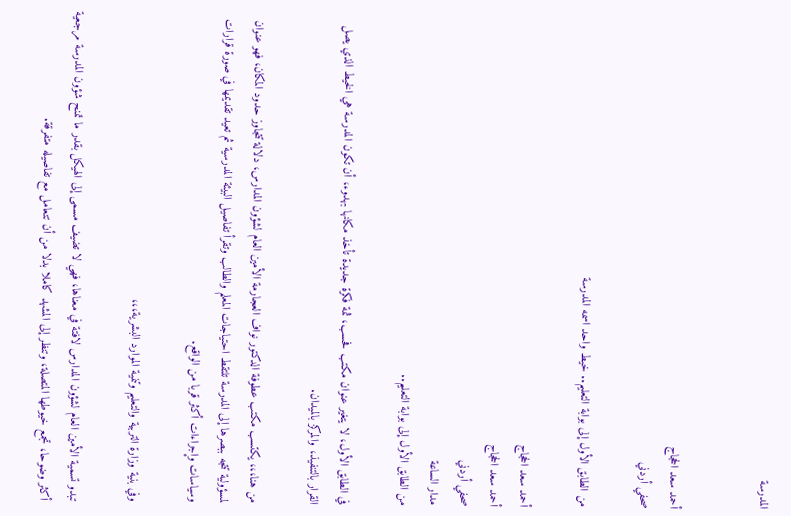المدرسة


أحمد سعد الحجاج
صحفي أردني

من الطابق الأول إلى بوابة التعليم.. خيط واحد اسمه المدرسة

أحمد سعد الحجاج
أحمد سعد الحجاج
صحفي أردني
مدار الساعة
من الطابق الأول إلى بوابة التعليم..

في الطابق الأول، لا يتغير عنوان مكتب فحسب، ثمة فكرة جديدة تأخذ مكانها بهدوء، أن تكون المدرسة هي الخيط الذي يصل القرار بالتنفيذ، والمركز بالميدان.

من هنا،،، يكتسب مكتب عطوفة الدكتور نواف العجارمة الأمين العام لشؤون المدارس، دلالة تتجاوز حدود المكان، فهو عنوان لمسؤولية تتجه ببصرها إلى المدرسة تلتقط احتياجات المعلم والطالب وتقرأ تفاصيل البيئة المدرسية ثم تعيد تقديمها في صورة قرارات وسياسات وإجراءات أكثر قربا من الواقع.

وفي بنية وزارة التربية والتعليم وتنمية الموارد البشرية،،،

تبدو تسمية الأمين العام لشؤون المدارس لافتة في معناها، فهي لا تضيف مسمى إلى الهيكل بقدر ما تمنح شؤون المدرسة مرجعية أكثر وضوحا، تجمع خيوطها المتصلة، وتنظر إلى المشهد كاملا بدلا من أن تتعامل مع تفاصيله متفرقة.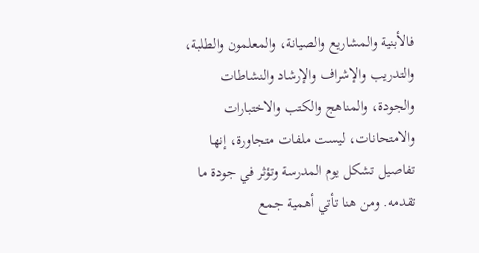فالأبنية والمشاريع والصيانة، والمعلمون والطلبة، والتدريب والإشراف والإرشاد والنشاطات والجودة، والمناهج والكتب والاختبارات والامتحانات، ليست ملفات متجاورة، إنها تفاصيل تشكل يوم المدرسة وتؤثر في جودة ما تقدمه. ومن هنا تأتي أهمية جمع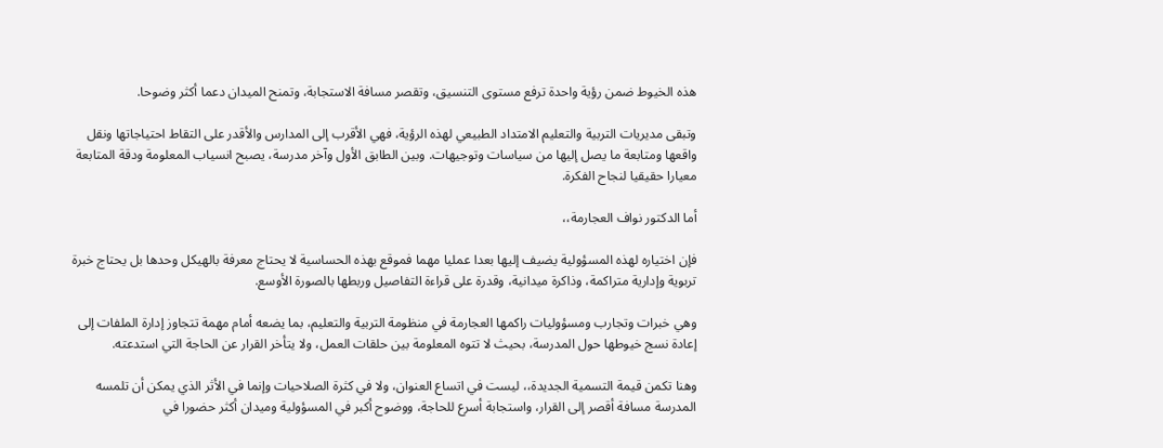هذه الخيوط ضمن رؤية واحدة ترفع مستوى التنسيق، وتقصر مسافة الاستجابة، وتمنح الميدان دعما أكثر وضوحا.

وتبقى مديريات التربية والتعليم الامتداد الطبيعي لهذه الرؤية، فهي الأقرب إلى المدارس والأقدر على التقاط احتياجاتها ونقل واقعها ومتابعة ما يصل إليها من سياسات وتوجيهات. وبين الطابق الأول وآخر مدرسة، يصبح انسياب المعلومة ودقة المتابعة معيارا حقيقيا لنجاح الفكرة.

أما الدكتور نواف العجارمة،،

فإن اختياره لهذه المسؤولية يضيف إليها بعدا عمليا مهما فموقع بهذه الحساسية لا يحتاج معرفة بالهيكل وحدها بل يحتاج خبرة تربوية وإدارية متراكمة، وذاكرة ميدانية، وقدرة على قراءة التفاصيل وربطها بالصورة الأوسع.

وهي خبرات وتجارب ومسؤوليات راكمها العجارمة في منظومة التربية والتعليم، بما يضعه أمام مهمة تتجاوز إدارة الملفات إلى إعادة نسج خيوطها حول المدرسة، بحيث لا تتوه المعلومة بين حلقات العمل، ولا يتأخر القرار عن الحاجة التي استدعته.

وهنا تكمن قيمة التسمية الجديدة،، ليست في اتساع العنوان، ولا في كثرة الصلاحيات وإنما في الأثر الذي يمكن أن تلمسه المدرسة مسافة أقصر إلى القرار، واستجابة أسرع للحاجة، ووضوح أكبر في المسؤولية وميدان أكثر حضورا في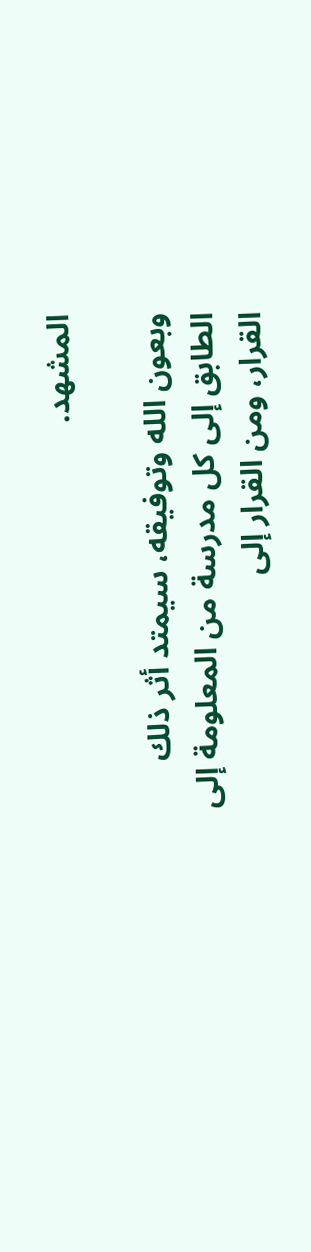المشهد.

وبعون الله وتوفيقه، سيمتد أثر ذلك الطابق إلى كل مدرسة من المعلومة إلى القرار، ومن القرار إلى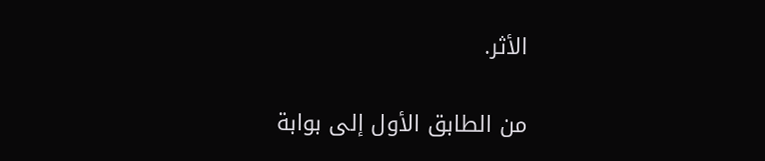الأثر.

من الطابق الأول إلى بوابة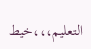التعليم،،،خيط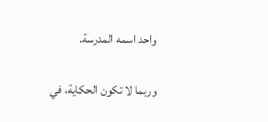واحد اسمه المدرسة.

وربما لا تكون الحكاية، في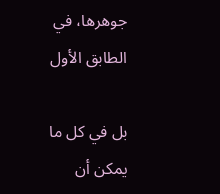جوهرها، في الطابق الأول

بل في كل ما يمكن أن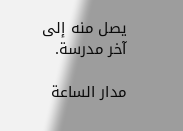يصل منه إلى آخر مدرسة.

مدار الساعة